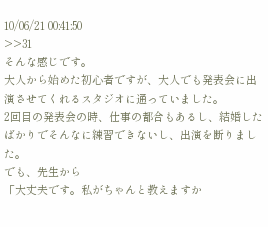10/06/21 00:41:50
>>31
そんな感じです。
大人から始めた初心者ですが、大人でも発表会に出演させてくれるスタジオに通っていました。
2回目の発表会の時、仕事の都合もあるし、結婚したばかりでそんなに練習できないし、出演を断りました。
でも、先生から
「大丈夫です。私がちゃんと教えますか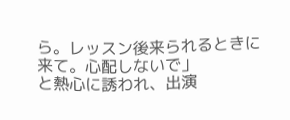ら。レッスン後来られるときに来て。心配しないで」
と熱心に誘われ、出演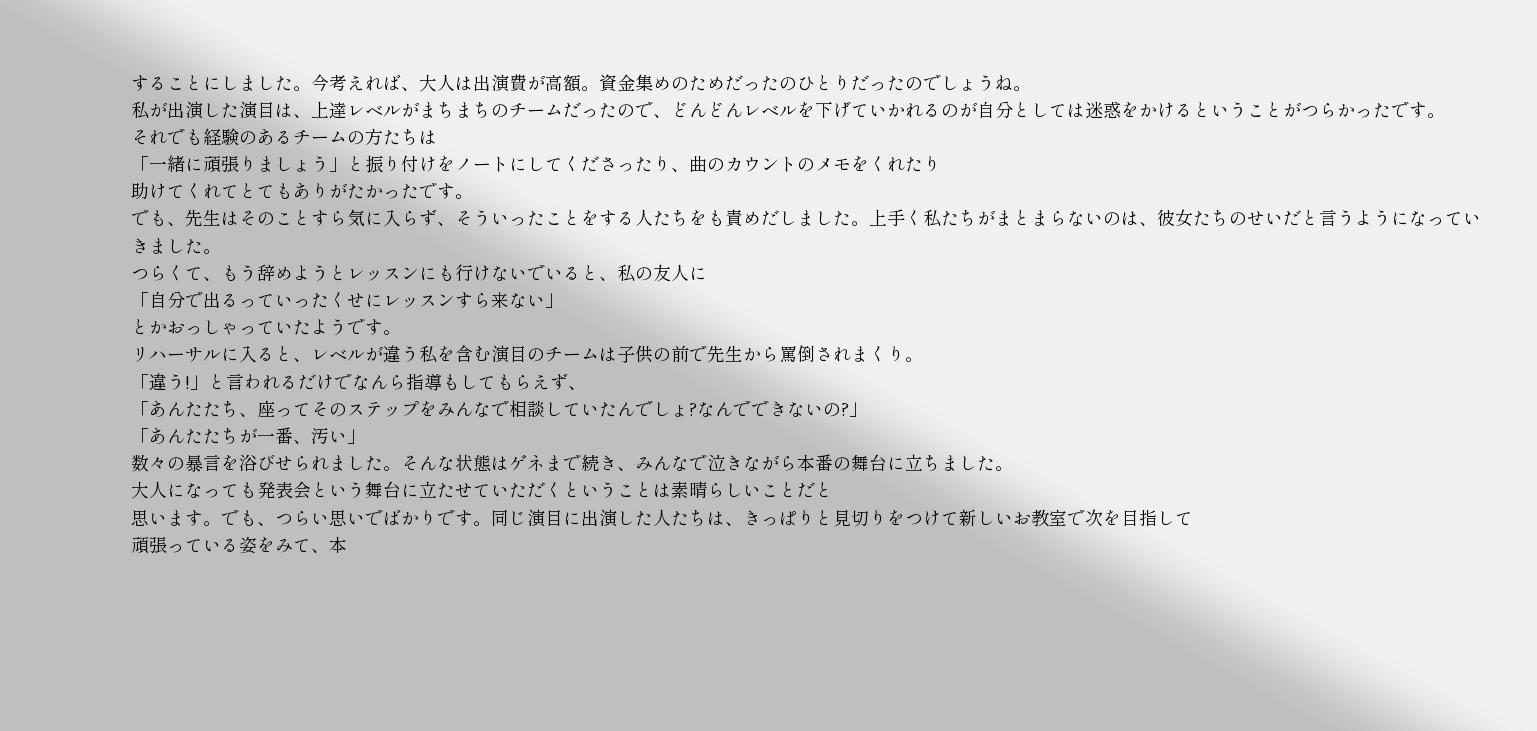することにしました。今考えれば、大人は出演費が高額。資金集めのためだったのひとりだったのでしょうね。
私が出演した演目は、上達レベルがまちまちのチームだったので、どんどんレベルを下げていかれるのが自分としては迷惑をかけるということがつらかったです。
それでも経験のあるチームの方たちは
「一緒に頑張りましょう」と振り付けをノートにしてくださったり、曲のカウントのメモをくれたり
助けてくれてとてもありがたかったです。
でも、先生はそのことすら気に入らず、そういったことをする人たちをも責めだしました。上手く私たちがまとまらないのは、彼女たちのせいだと言うようになっていきました。
つらくて、もう辞めようとレッスンにも行けないでいると、私の友人に
「自分で出るっていったくせにレッスンすら来ない」
とかおっしゃっていたようです。
リハーサルに入ると、レベルが違う私を含む演目のチームは子供の前で先生から罵倒されまくり。
「違う!」と言われるだけでなんら指導もしてもらえず、
「あんたたち、座ってそのステップをみんなで相談していたんでしょ?なんでできないの?」
「あんたたちが一番、汚い」
数々の暴言を浴びせられました。そんな状態はゲネまで続き、みんなで泣きながら本番の舞台に立ちました。
大人になっても発表会という舞台に立たせていただくということは素晴らしいことだと
思います。でも、つらい思いでばかりです。同じ演目に出演した人たちは、きっぱりと見切りをつけて新しいお教室で次を目指して
頑張っている姿をみて、本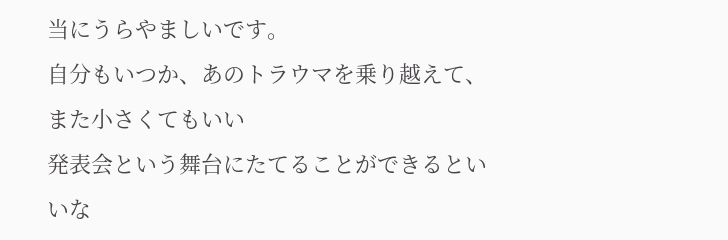当にうらやましいです。
自分もいつか、あのトラウマを乗り越えて、また小さくてもいい
発表会という舞台にたてることができるといいな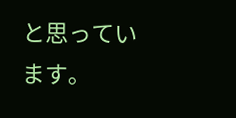と思っています。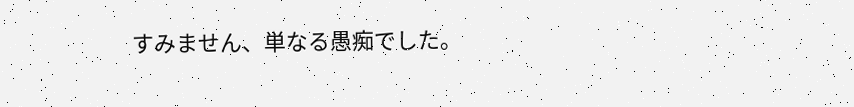すみません、単なる愚痴でした。